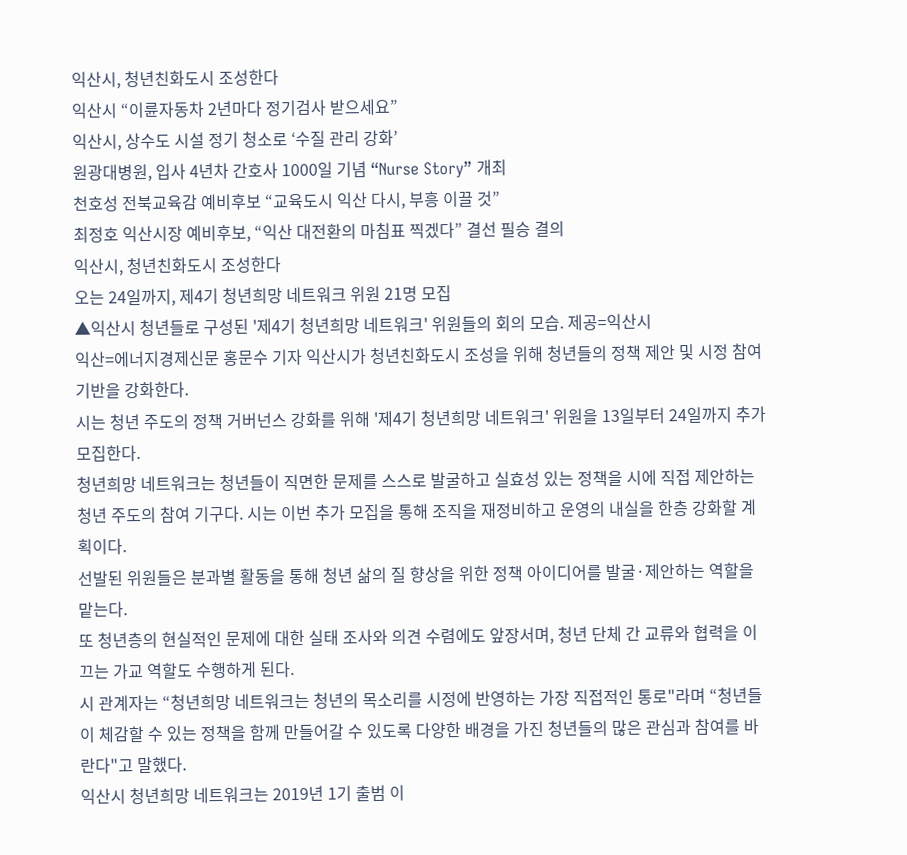익산시, 청년친화도시 조성한다
익산시 “이륜자동차 2년마다 정기검사 받으세요”
익산시, 상수도 시설 정기 청소로 ‘수질 관리 강화’
원광대병원, 입사 4년차 간호사 1000일 기념 “Nurse Story” 개최
천호성 전북교육감 예비후보 “교육도시 익산 다시, 부흥 이끌 것”
최정호 익산시장 예비후보, “익산 대전환의 마침표 찍겠다” 결선 필승 결의
익산시, 청년친화도시 조성한다
오는 24일까지, 제4기 청년희망 네트워크 위원 21명 모집
▲익산시 청년들로 구성된 '제4기 청년희망 네트워크' 위원들의 회의 모습. 제공=익산시
익산=에너지경제신문 홍문수 기자 익산시가 청년친화도시 조성을 위해 청년들의 정책 제안 및 시정 참여 기반을 강화한다.
시는 청년 주도의 정책 거버넌스 강화를 위해 '제4기 청년희망 네트워크' 위원을 13일부터 24일까지 추가 모집한다.
청년희망 네트워크는 청년들이 직면한 문제를 스스로 발굴하고 실효성 있는 정책을 시에 직접 제안하는 청년 주도의 참여 기구다. 시는 이번 추가 모집을 통해 조직을 재정비하고 운영의 내실을 한층 강화할 계획이다.
선발된 위원들은 분과별 활동을 통해 청년 삶의 질 향상을 위한 정책 아이디어를 발굴·제안하는 역할을 맡는다.
또 청년층의 현실적인 문제에 대한 실태 조사와 의견 수렴에도 앞장서며, 청년 단체 간 교류와 협력을 이끄는 가교 역할도 수행하게 된다.
시 관계자는 “청년희망 네트워크는 청년의 목소리를 시정에 반영하는 가장 직접적인 통로"라며 “청년들이 체감할 수 있는 정책을 함께 만들어갈 수 있도록 다양한 배경을 가진 청년들의 많은 관심과 참여를 바란다"고 말했다.
익산시 청년희망 네트워크는 2019년 1기 출범 이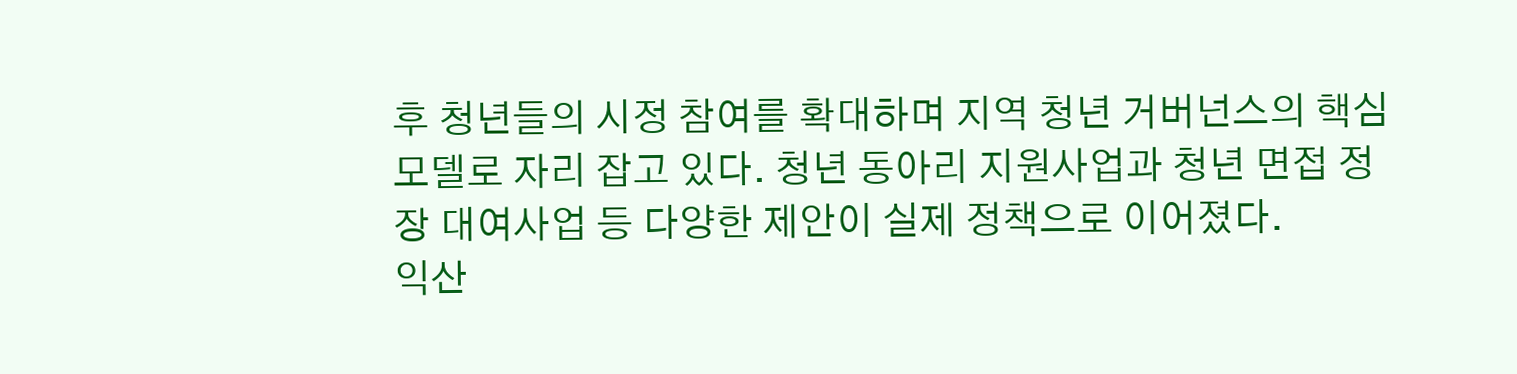후 청년들의 시정 참여를 확대하며 지역 청년 거버넌스의 핵심 모델로 자리 잡고 있다. 청년 동아리 지원사업과 청년 면접 정장 대여사업 등 다양한 제안이 실제 정책으로 이어졌다.
익산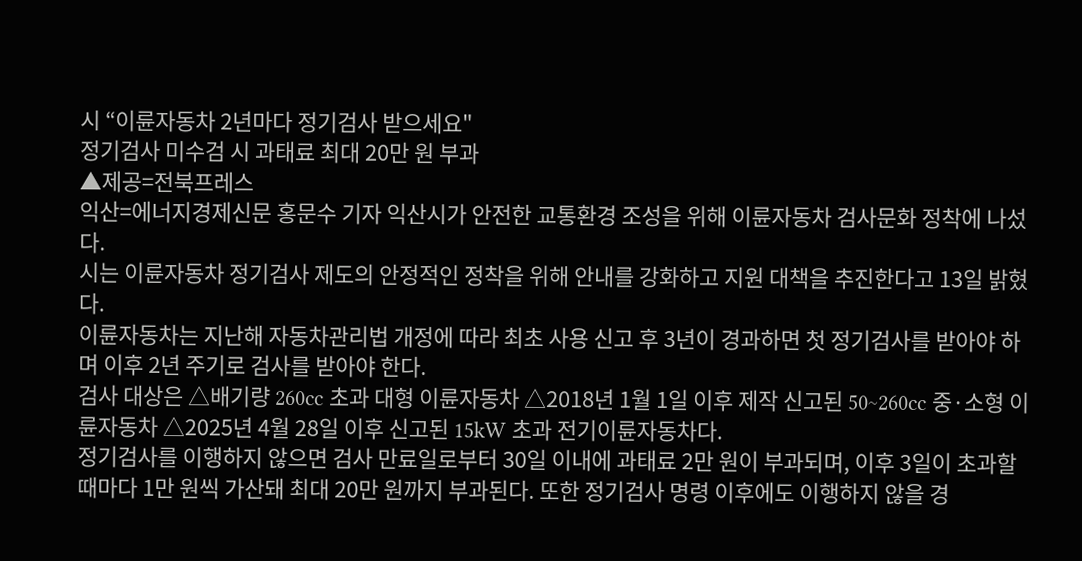시 “이륜자동차 2년마다 정기검사 받으세요"
정기검사 미수검 시 과태료 최대 20만 원 부과
▲제공=전북프레스
익산=에너지경제신문 홍문수 기자 익산시가 안전한 교통환경 조성을 위해 이륜자동차 검사문화 정착에 나섰다.
시는 이륜자동차 정기검사 제도의 안정적인 정착을 위해 안내를 강화하고 지원 대책을 추진한다고 13일 밝혔다.
이륜자동차는 지난해 자동차관리법 개정에 따라 최초 사용 신고 후 3년이 경과하면 첫 정기검사를 받아야 하며 이후 2년 주기로 검사를 받아야 한다.
검사 대상은 △배기량 260cc 초과 대형 이륜자동차 △2018년 1월 1일 이후 제작 신고된 50~260cc 중·소형 이륜자동차 △2025년 4월 28일 이후 신고된 15kW 초과 전기이륜자동차다.
정기검사를 이행하지 않으면 검사 만료일로부터 30일 이내에 과태료 2만 원이 부과되며, 이후 3일이 초과할 때마다 1만 원씩 가산돼 최대 20만 원까지 부과된다. 또한 정기검사 명령 이후에도 이행하지 않을 경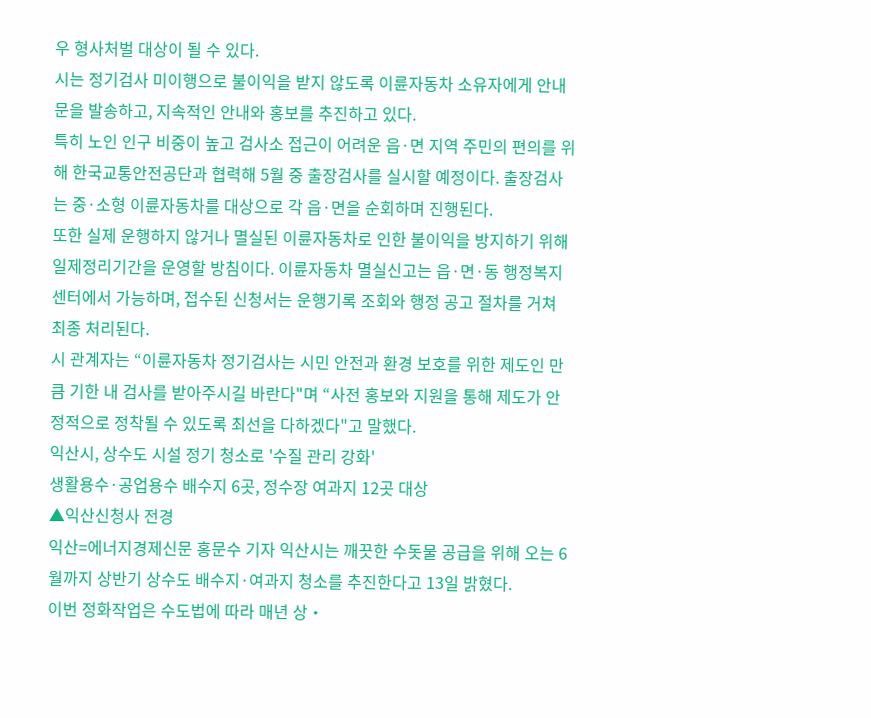우 형사처벌 대상이 될 수 있다.
시는 정기검사 미이행으로 불이익을 받지 않도록 이륜자동차 소유자에게 안내문을 발송하고, 지속적인 안내와 홍보를 추진하고 있다.
특히 노인 인구 비중이 높고 검사소 접근이 어려운 읍·면 지역 주민의 편의를 위해 한국교통안전공단과 협력해 5월 중 출장검사를 실시할 예정이다. 출장검사는 중·소형 이륜자동차를 대상으로 각 읍·면을 순회하며 진행된다.
또한 실제 운행하지 않거나 멸실된 이륜자동차로 인한 불이익을 방지하기 위해 일제정리기간을 운영할 방침이다. 이륜자동차 멸실신고는 읍·면·동 행정복지센터에서 가능하며, 접수된 신청서는 운행기록 조회와 행정 공고 절차를 거쳐 최종 처리된다.
시 관계자는 “이륜자동차 정기검사는 시민 안전과 환경 보호를 위한 제도인 만큼 기한 내 검사를 받아주시길 바란다"며 “사전 홍보와 지원을 통해 제도가 안정적으로 정착될 수 있도록 최선을 다하겠다"고 말했다.
익산시, 상수도 시설 정기 청소로 '수질 관리 강화'
생활용수·공업용수 배수지 6곳, 정수장 여과지 12곳 대상
▲익산신청사 전경
익산=에너지경제신문 홍문수 기자 익산시는 깨끗한 수돗물 공급을 위해 오는 6월까지 상반기 상수도 배수지·여과지 청소를 추진한다고 13일 밝혔다.
이번 정화작업은 수도법에 따라 매년 상‧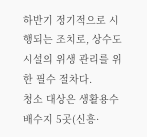하반기 정기적으로 시행되는 조치로, 상수도 시설의 위생 관리를 위한 필수 절차다.
청소 대상은 생활용수 배수지 5곳(신흥·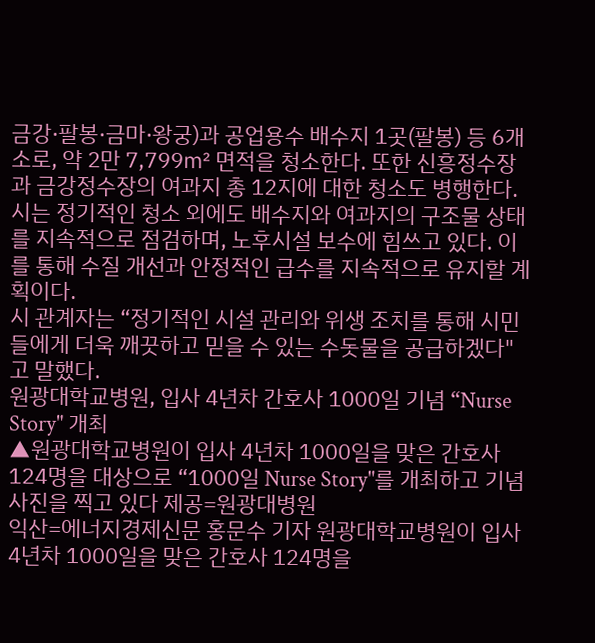금강·팔봉·금마·왕궁)과 공업용수 배수지 1곳(팔봉) 등 6개소로, 약 2만 7,799㎡ 면적을 청소한다. 또한 신흥정수장과 금강정수장의 여과지 총 12지에 대한 청소도 병행한다.
시는 정기적인 청소 외에도 배수지와 여과지의 구조물 상태를 지속적으로 점검하며, 노후시설 보수에 힘쓰고 있다. 이를 통해 수질 개선과 안정적인 급수를 지속적으로 유지할 계획이다.
시 관계자는 “정기적인 시설 관리와 위생 조치를 통해 시민들에게 더욱 깨끗하고 믿을 수 있는 수돗물을 공급하겠다"고 말했다.
원광대학교병원, 입사 4년차 간호사 1000일 기념 “Nurse Story" 개최
▲원광대학교병원이 입사 4년차 1000일을 맞은 간호사 124명을 대상으로 “1000일 Nurse Story"를 개최하고 기념사진을 찍고 있다 제공=원광대병원
익산=에너지경제신문 홍문수 기자 원광대학교병원이 입사 4년차 1000일을 맞은 간호사 124명을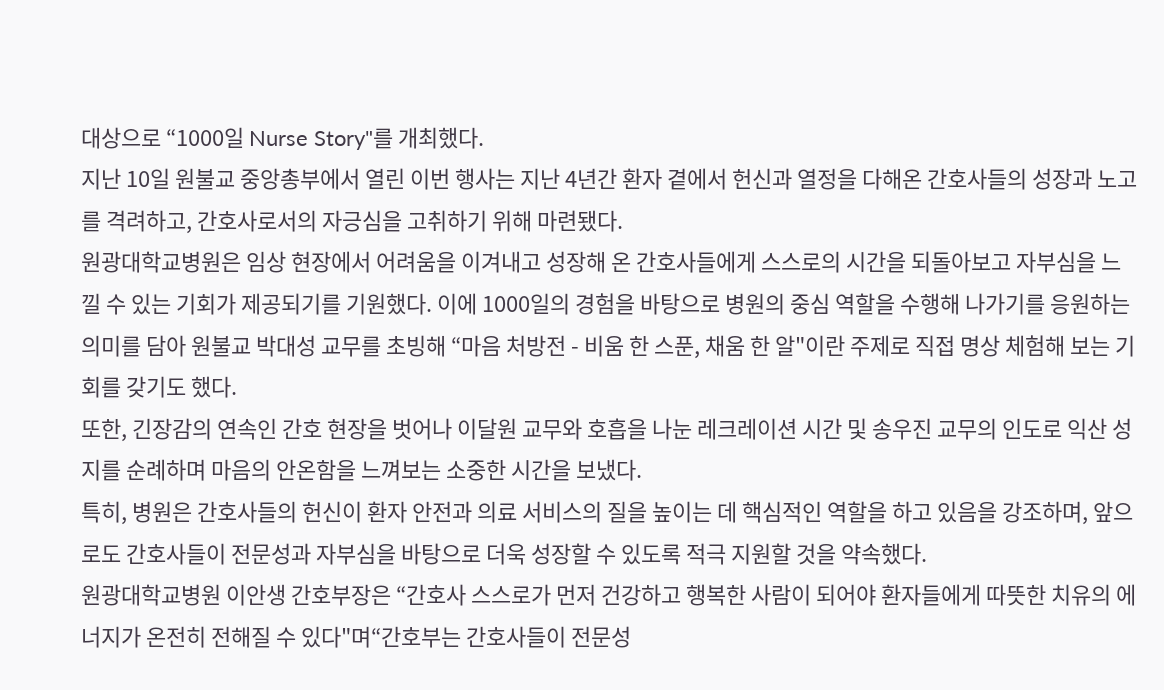대상으로 “1000일 Nurse Story"를 개최했다.
지난 10일 원불교 중앙총부에서 열린 이번 행사는 지난 4년간 환자 곁에서 헌신과 열정을 다해온 간호사들의 성장과 노고를 격려하고, 간호사로서의 자긍심을 고취하기 위해 마련됐다.
원광대학교병원은 임상 현장에서 어려움을 이겨내고 성장해 온 간호사들에게 스스로의 시간을 되돌아보고 자부심을 느낄 수 있는 기회가 제공되기를 기원했다. 이에 1000일의 경험을 바탕으로 병원의 중심 역할을 수행해 나가기를 응원하는 의미를 담아 원불교 박대성 교무를 초빙해 “마음 처방전 - 비움 한 스푼, 채움 한 알"이란 주제로 직접 명상 체험해 보는 기회를 갖기도 했다.
또한, 긴장감의 연속인 간호 현장을 벗어나 이달원 교무와 호흡을 나눈 레크레이션 시간 및 송우진 교무의 인도로 익산 성지를 순례하며 마음의 안온함을 느껴보는 소중한 시간을 보냈다.
특히, 병원은 간호사들의 헌신이 환자 안전과 의료 서비스의 질을 높이는 데 핵심적인 역할을 하고 있음을 강조하며, 앞으로도 간호사들이 전문성과 자부심을 바탕으로 더욱 성장할 수 있도록 적극 지원할 것을 약속했다.
원광대학교병원 이안생 간호부장은 “간호사 스스로가 먼저 건강하고 행복한 사람이 되어야 환자들에게 따뜻한 치유의 에너지가 온전히 전해질 수 있다"며“간호부는 간호사들이 전문성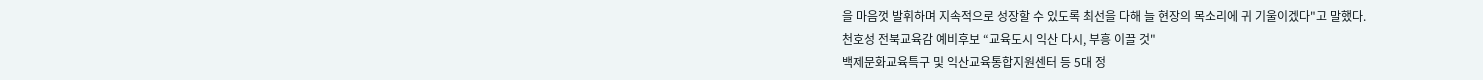을 마음껏 발휘하며 지속적으로 성장할 수 있도록 최선을 다해 늘 현장의 목소리에 귀 기울이겠다"고 말했다.
천호성 전북교육감 예비후보 “교육도시 익산 다시, 부흥 이끌 것"
백제문화교육특구 및 익산교육통합지원센터 등 5대 정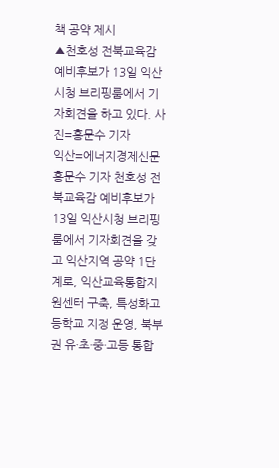책 공약 제시
▲천호성 전북교육감 예비후보가 13일 익산시청 브리핑룸에서 기자회견을 하고 있다. 사진=홍문수 기자
익산=에너지경제신문 홍문수 기자 천호성 전북교육감 예비후보가 13일 익산시청 브리핑룸에서 기자회견을 갖고 익산지역 공약 1단계로, 익산교육통합지원센터 구축, 특성화고등학교 지정 운영, 북부권 유·초·중·고등 통합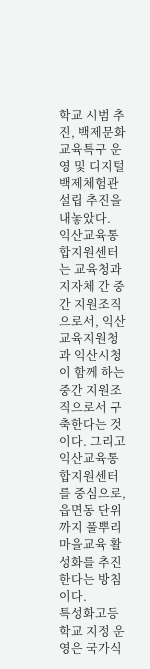학교 시범 추진, 백제문화교육특구 운영 및 디지털백제체험관 설립 추진을 내놓았다.
익산교육통합지원센터는 교육청과 지자체 간 중간 지원조직으로서, 익산교육지원청과 익산시청이 함께 하는 중간 지원조직으로서 구축한다는 것이다. 그리고 익산교육통합지원센터를 중심으로, 읍면동 단위까지 풀뿌리마을교육 활성화를 추진한다는 방침이다.
특성화고등학교 지정 운영은 국가식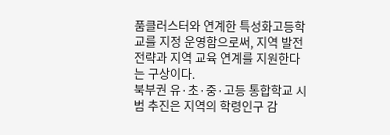품클러스터와 연계한 특성화고등학교를 지정 운영함으로써, 지역 발전 전략과 지역 교육 연계를 지원한다는 구상이다.
북부권 유·초·중·고등 통합학교 시범 추진은 지역의 학령인구 감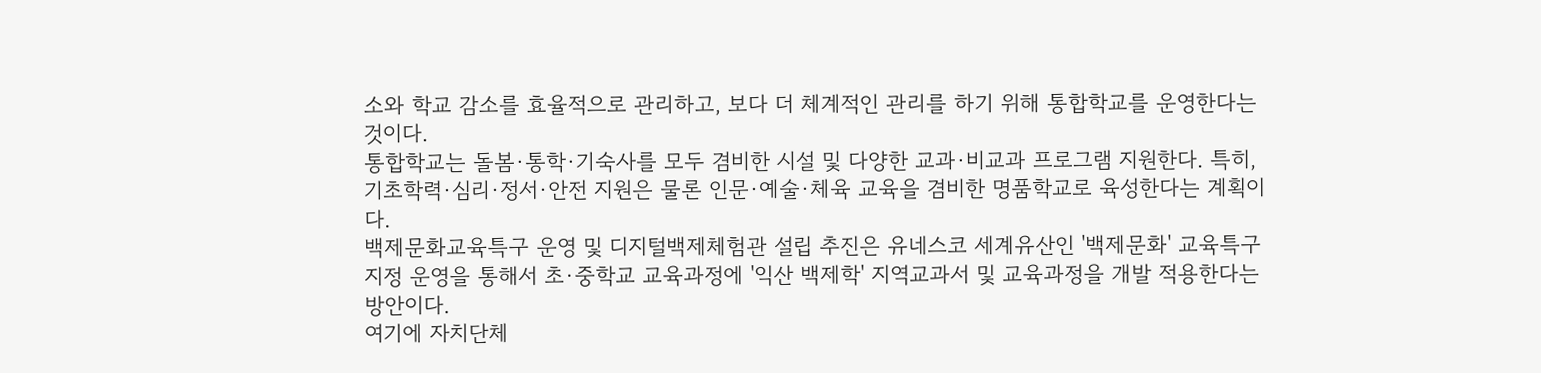소와 학교 감소를 효율적으로 관리하고, 보다 더 체계적인 관리를 하기 위해 통합학교를 운영한다는 것이다.
통합학교는 돌봄·통학·기숙사를 모두 겸비한 시설 및 다양한 교과·비교과 프로그램 지원한다. 특히, 기초학력·심리·정서·안전 지원은 물론 인문·예술·체육 교육을 겸비한 명품학교로 육성한다는 계획이다.
백제문화교육특구 운영 및 디지털백제체험관 설립 추진은 유네스코 세계유산인 '백제문화' 교육특구 지정 운영을 통해서 초·중학교 교육과정에 '익산 백제학' 지역교과서 및 교육과정을 개발 적용한다는 방안이다.
여기에 자치단체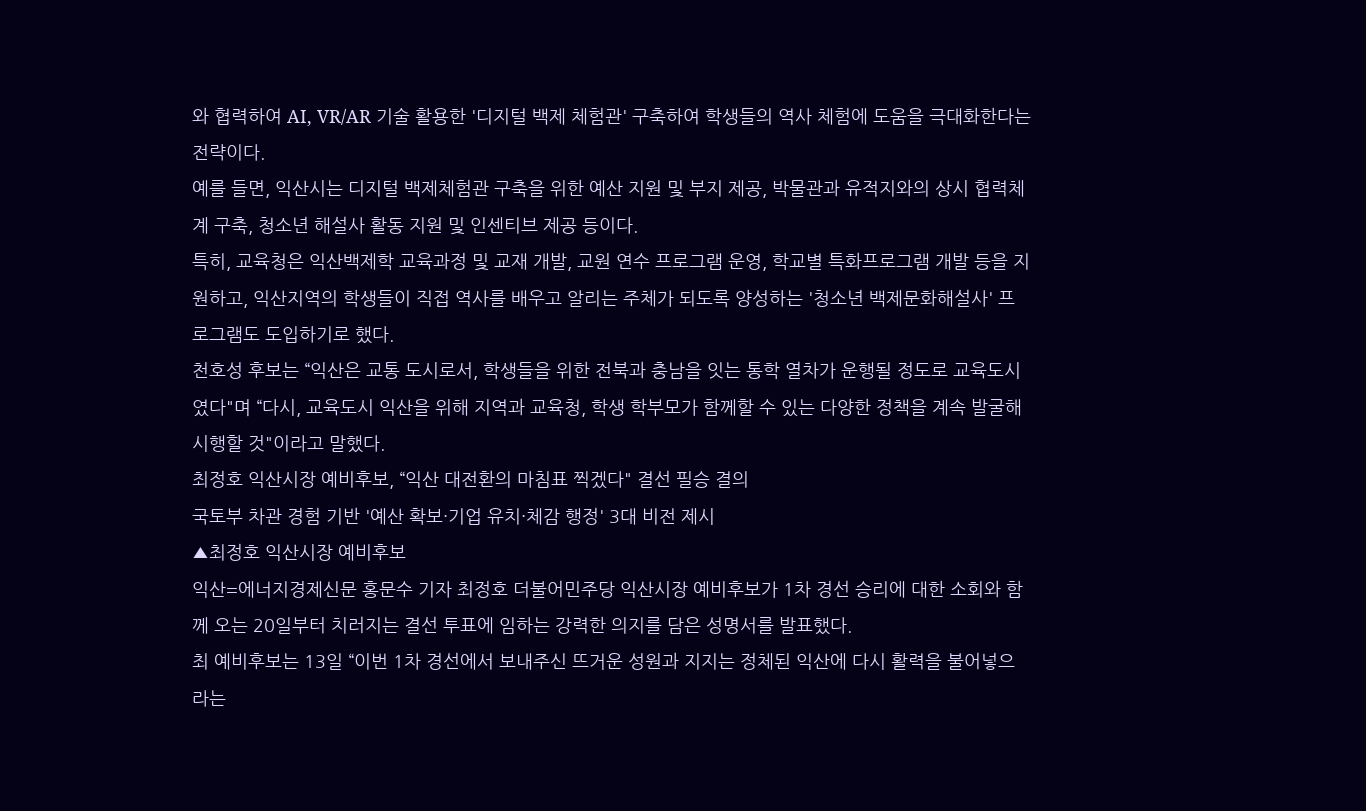와 협력하여 AI, VR/AR 기술 활용한 '디지털 백제 체험관' 구축하여 학생들의 역사 체험에 도움을 극대화한다는 전략이다.
예를 들면, 익산시는 디지털 백제체험관 구축을 위한 예산 지원 및 부지 제공, 박물관과 유적지와의 상시 협력체계 구축, 청소년 해설사 활동 지원 및 인센티브 제공 등이다.
특히, 교육청은 익산백제학 교육과정 및 교재 개발, 교원 연수 프로그램 운영, 학교별 특화프로그램 개발 등을 지원하고, 익산지역의 학생들이 직접 역사를 배우고 알리는 주체가 되도록 양성하는 '청소년 백제문화해설사' 프로그램도 도입하기로 했다.
천호성 후보는 “익산은 교통 도시로서, 학생들을 위한 전북과 충남을 잇는 통학 열차가 운행될 정도로 교육도시였다"며 “다시, 교육도시 익산을 위해 지역과 교육청, 학생 학부모가 함께할 수 있는 다양한 정책을 계속 발굴해 시행할 것"이라고 말했다.
최정호 익산시장 예비후보, “익산 대전환의 마침표 찍겠다" 결선 필승 결의
국토부 차관 경험 기반 '예산 확보·기업 유치·체감 행정' 3대 비전 제시
▲최정호 익산시장 예비후보
익산=에너지경제신문 홍문수 기자 최정호 더불어민주당 익산시장 예비후보가 1차 경선 승리에 대한 소회와 함께 오는 20일부터 치러지는 결선 투표에 임하는 강력한 의지를 담은 성명서를 발표했다.
최 예비후보는 13일 “이번 1차 경선에서 보내주신 뜨거운 성원과 지지는 정체된 익산에 다시 활력을 불어넣으라는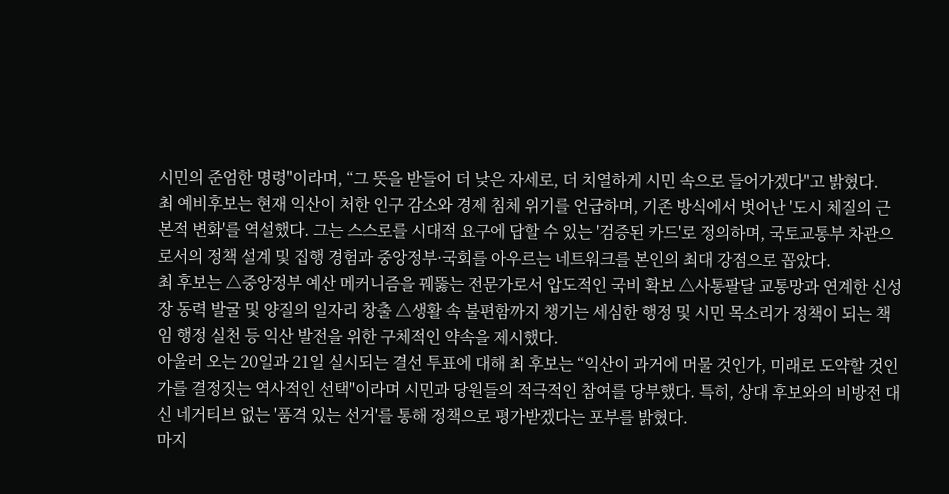시민의 준엄한 명령"이라며, “그 뜻을 받들어 더 낮은 자세로, 더 치열하게 시민 속으로 들어가겠다"고 밝혔다.
최 예비후보는 현재 익산이 처한 인구 감소와 경제 침체 위기를 언급하며, 기존 방식에서 벗어난 '도시 체질의 근본적 변화'를 역설했다. 그는 스스로를 시대적 요구에 답할 수 있는 '검증된 카드'로 정의하며, 국토교통부 차관으로서의 정책 설계 및 집행 경험과 중앙정부·국회를 아우르는 네트워크를 본인의 최대 강점으로 꼽았다.
최 후보는 △중앙정부 예산 메커니즘을 꿰뚫는 전문가로서 압도적인 국비 확보 △사통팔달 교통망과 연계한 신성장 동력 발굴 및 양질의 일자리 창출 △생활 속 불편함까지 챙기는 세심한 행정 및 시민 목소리가 정책이 되는 책임 행정 실천 등 익산 발전을 위한 구체적인 약속을 제시했다.
아울러 오는 20일과 21일 실시되는 결선 투표에 대해 최 후보는 “익산이 과거에 머물 것인가, 미래로 도약할 것인가를 결정짓는 역사적인 선택"이라며 시민과 당원들의 적극적인 참여를 당부했다. 특히, 상대 후보와의 비방전 대신 네거티브 없는 '품격 있는 선거'를 통해 정책으로 평가받겠다는 포부를 밝혔다.
마지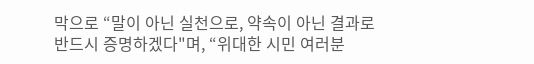막으로 “말이 아닌 실천으로, 약속이 아닌 결과로 반드시 증명하겠다"며, “위대한 시민 여러분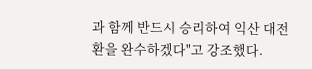과 함께 반드시 승리하여 익산 대전환을 완수하겠다"고 강조했다.